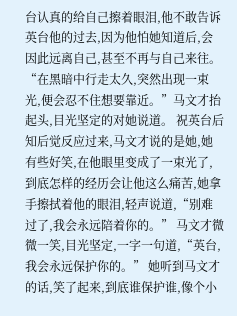台认真的给自己擦着眼泪,他不敢告诉英台他的过去,因为他怕她知道后,会因此远离自己,甚至不再与自己来往。 “在黑暗中行走太久,突然出现一束光,便会忍不住想要靠近。”马文才抬起头,目光坚定的对她说道。 祝英台后知后觉反应过来,马文才说的是她,她有些好笑,在他眼里变成了一束光了,到底怎样的经历会让他这么痛苦,她拿手擦拭着他的眼泪,轻声说道,“别难过了,我会永远陪着你的。” 马文才微微一笑,目光坚定,一字一句道,“英台,我会永远保护你的。” 她听到马文才的话,笑了起来,到底谁保护谁,像个小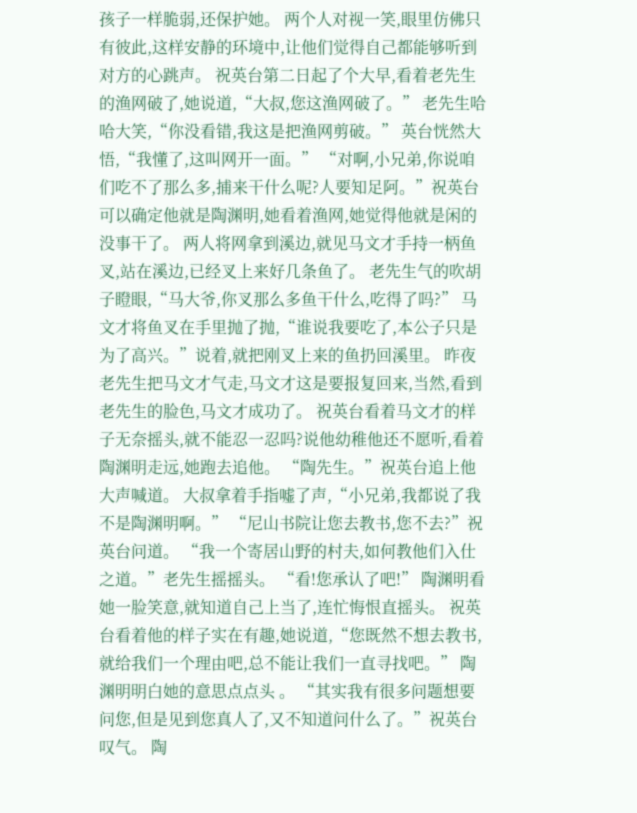孩子一样脆弱,还保护她。 两个人对视一笑,眼里仿佛只有彼此,这样安静的环境中,让他们觉得自己都能够听到对方的心跳声。 祝英台第二日起了个大早,看着老先生的渔网破了,她说道,“大叔,您这渔网破了。” 老先生哈哈大笑,“你没看错,我这是把渔网剪破。” 英台恍然大悟,“我懂了,这叫网开一面。” “对啊,小兄弟,你说咱们吃不了那么多,捕来干什么呢?人要知足阿。”祝英台可以确定他就是陶渊明,她看着渔网,她觉得他就是闲的没事干了。 两人将网拿到溪边,就见马文才手持一柄鱼叉,站在溪边,已经叉上来好几条鱼了。 老先生气的吹胡子瞪眼,“马大爷,你叉那么多鱼干什么,吃得了吗?” 马文才将鱼叉在手里抛了抛,“谁说我要吃了,本公子只是为了高兴。”说着,就把刚叉上来的鱼扔回溪里。 昨夜老先生把马文才气走,马文才这是要报复回来,当然,看到老先生的脸色,马文才成功了。 祝英台看着马文才的样子无奈摇头,就不能忍一忍吗?说他幼稚他还不愿听,看着陶渊明走远,她跑去追他。 “陶先生。”祝英台追上他大声喊道。 大叔拿着手指嘘了声,“小兄弟,我都说了我不是陶渊明啊。” “尼山书院让您去教书,您不去?”祝英台问道。 “我一个寄居山野的村夫,如何教他们入仕之道。”老先生摇摇头。 “看!您承认了吧!” 陶渊明看她一脸笑意,就知道自己上当了,连忙悔恨直摇头。 祝英台看着他的样子实在有趣,她说道,“您既然不想去教书,就给我们一个理由吧,总不能让我们一直寻找吧。” 陶渊明明白她的意思点点头 。 “其实我有很多问题想要问您,但是见到您真人了,又不知道问什么了。”祝英台叹气。 陶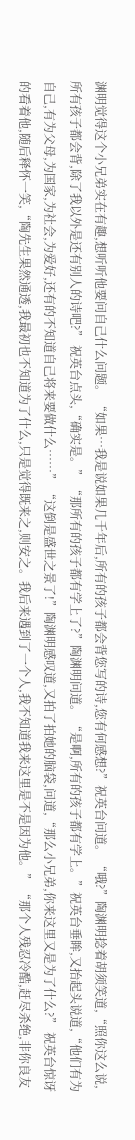渊明觉得这个小兄弟实在有趣,想听听他要问自己什么问题。 “如果…我是说如果几千年后,所有的孩子都会背您写的诗,您有何感想?”祝英台问道。 “哦?”陶渊明捻着胡须笑道,“照你这么说,所有孩子都会背,除了我以外是还有别人的诗吧?” 祝英台点头,“确实是。” “那所有的孩子都有学上了?”陶渊明问道。 “是啊,所有的孩子都有学上。”祝英台垂眸,又抬起头说道,“他们有为自己,有为父母,为国家,为社会,为爱好,还有的不知道自己将来要做什么……” “这倒是盛世之景了!”陶渊明感叹道,又拍了拍她的脑袋,问道,“那么小兄弟,你来这里又是为了什么?” 祝英台惊讶的看着他,随后释怀一笑,“陶先生果然通透,我最初也不知道为了什么,只是觉得既来之,则安之。我后来遇到了一个人,我不知道我来这里是不是因为他。” “那个人残忍冷酷,赶尽杀绝,非你良友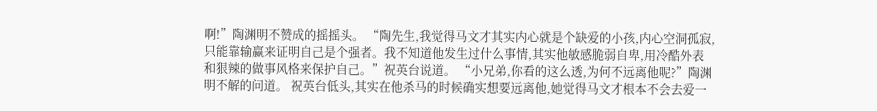啊!”陶渊明不赞成的摇摇头。 “陶先生,我觉得马文才其实内心就是个缺爱的小孩,内心空洞孤寂,只能靠输赢来证明自己是个强者。我不知道他发生过什么事情,其实他敏感脆弱自卑,用冷酷外表和狠辣的做事风格来保护自己。”祝英台说道。 “小兄弟,你看的这么透,为何不远离他呢?”陶渊明不解的问道。 祝英台低头,其实在他杀马的时候确实想要远离他,她觉得马文才根本不会去爱一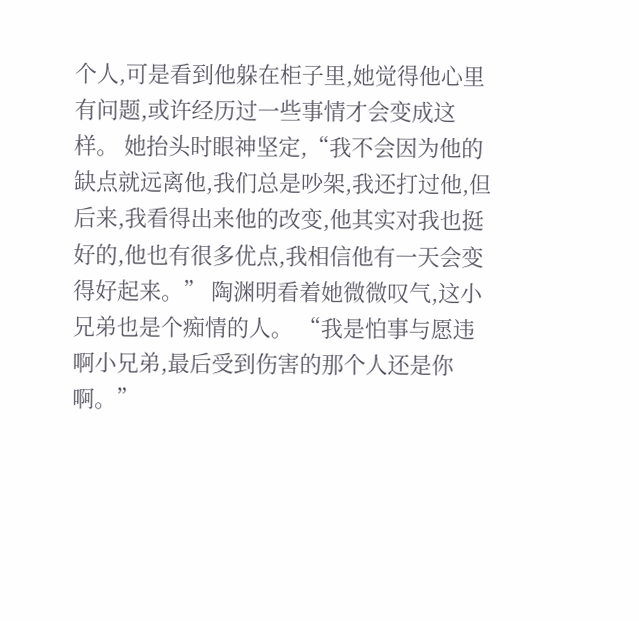个人,可是看到他躲在柜子里,她觉得他心里有问题,或许经历过一些事情才会变成这样。 她抬头时眼神坚定,“我不会因为他的缺点就远离他,我们总是吵架,我还打过他,但后来,我看得出来他的改变,他其实对我也挺好的,他也有很多优点,我相信他有一天会变得好起来。” 陶渊明看着她微微叹气,这小兄弟也是个痴情的人。 “我是怕事与愿违啊小兄弟,最后受到伤害的那个人还是你啊。”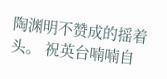陶渊明不赞成的摇着头。 祝英台喃喃自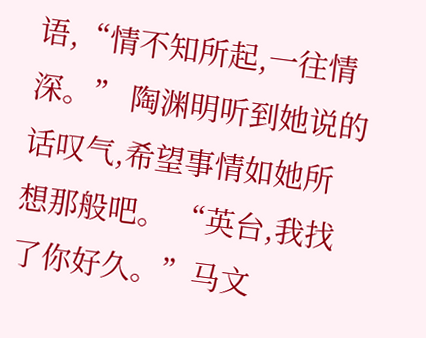语,“情不知所起,一往情深。” 陶渊明听到她说的话叹气,希望事情如她所想那般吧。 “英台,我找了你好久。”马文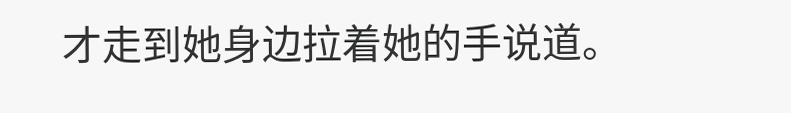才走到她身边拉着她的手说道。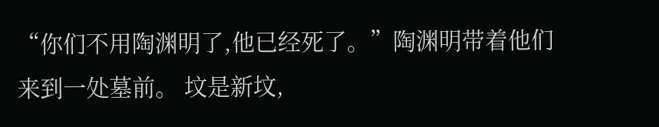“你们不用陶渊明了,他已经死了。”陶渊明带着他们来到一处墓前。 坟是新坟,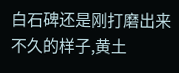白石碑还是刚打磨出来不久的样子,黄土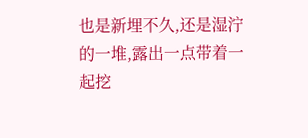也是新埋不久,还是湿泞的一堆,露出一点带着一起挖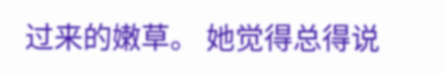过来的嫩草。 她觉得总得说